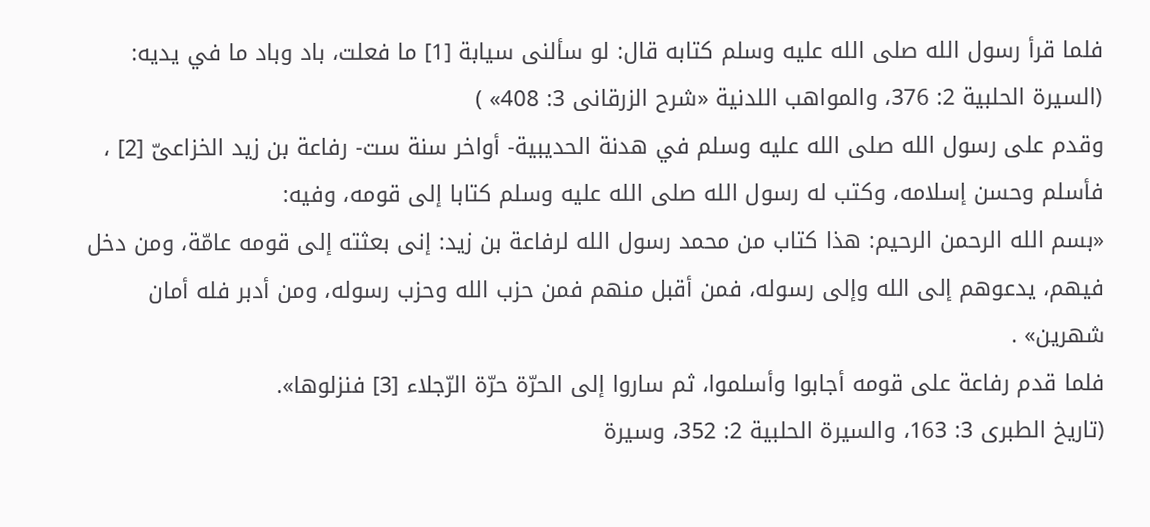فلما قرأ رسول الله صلى الله عليه وسلم كتابه قال: لو سألنى سيابة [1] ما فعلت، باد وباد ما في يديه:
(السيرة الحلبية 2: 376، والمواهب اللدنية «شرح الزرقانى 3: 408» )
وقدم على رسول الله صلى الله عليه وسلم في هدنة الحديبية- أواخر سنة ست- رفاعة بن زيد الخزاعىّ [2] ، فأسلم وحسن إسلامه، وكتب له رسول الله صلى الله عليه وسلم كتابا إلى قومه، وفيه:
«بسم الله الرحمن الرحيم: هذا كتاب من محمد رسول الله لرفاعة بن زيد: إنى بعثته إلى قومه عامّة، ومن دخل فيهم، يدعوهم إلى الله وإلى رسوله، فمن أقبل منهم فمن حزب الله وحزب رسوله، ومن أدبر فله أمان شهرين» .
فلما قدم رفاعة على قومه أجابوا وأسلموا، ثم ساروا إلى الحرّة حرّة الرّجلاء [3] فنزلوها».
(تاريخ الطبرى 3: 163، والسيرة الحلبية 2: 352، وسيرة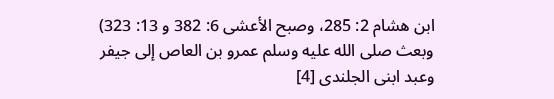ابن هشام 2: 285، وصبح الأعشى 6: 382 و 13: 323)
وبعث صلى الله عليه وسلم عمرو بن العاص إلى جيفر وعبد ابنى الجلندى [4]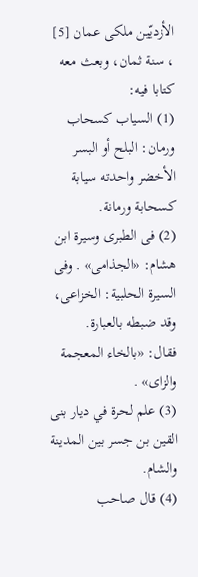الأزديّين ملكى عمان [5] ، سنة ثمان، وبعث معه كتابا فيه:
(1) السياب كسحاب ورمان: البلح أو البسر الأخضر واحدته سيابة كسحابة ورمانة.
(2) فى الطبرى وسيرة ابن هشام: «الجذامى» . وفى السيرة الحلبية: الخزاعى، وقد ضبطه بالعبارة.
فقال: «بالخاء المعجمة والزاى» .
(3) علم لحرة في ديار بنى القين بن جسر بين المدينة والشام.
(4) قال صاحب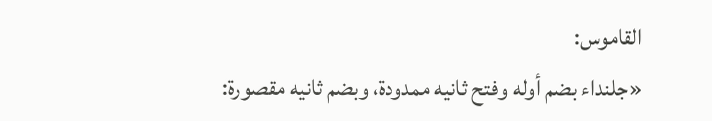القاموس:
«جلنداء بضم أوله وفتح ثانيه ممدودة، وبضم ثانيه مقصورة: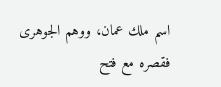اسم ملك عمان، ووهم الجوهرى فقصره مع فتح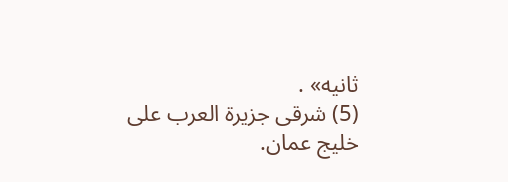ثانيه» .
(5) شرقى جزيرة العرب على خليج عمان.